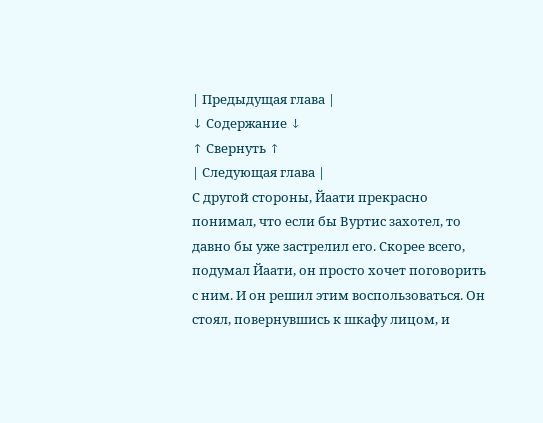| Предыдущая глава |
↓ Содержание ↓
↑ Свернуть ↑
| Следующая глава |
С другой стороны, Йаати прекрасно понимал, что если бы Вуртис захотел, то давно бы уже застрелил его. Скорее всего, подумал Йаати, он просто хочет поговорить с ним. И он решил этим воспользоваться. Он стоял, повернувшись к шкафу лицом, и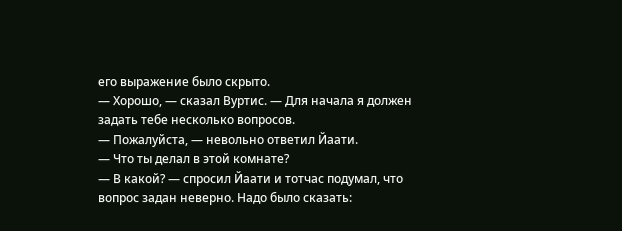его выражение было скрыто.
— Хорошо, — сказал Вуртис. — Для начала я должен задать тебе несколько вопросов.
— Пожалуйста, — невольно ответил Йаати.
— Что ты делал в этой комнате?
— В какой? — спросил Йаати и тотчас подумал, что вопрос задан неверно. Надо было сказать: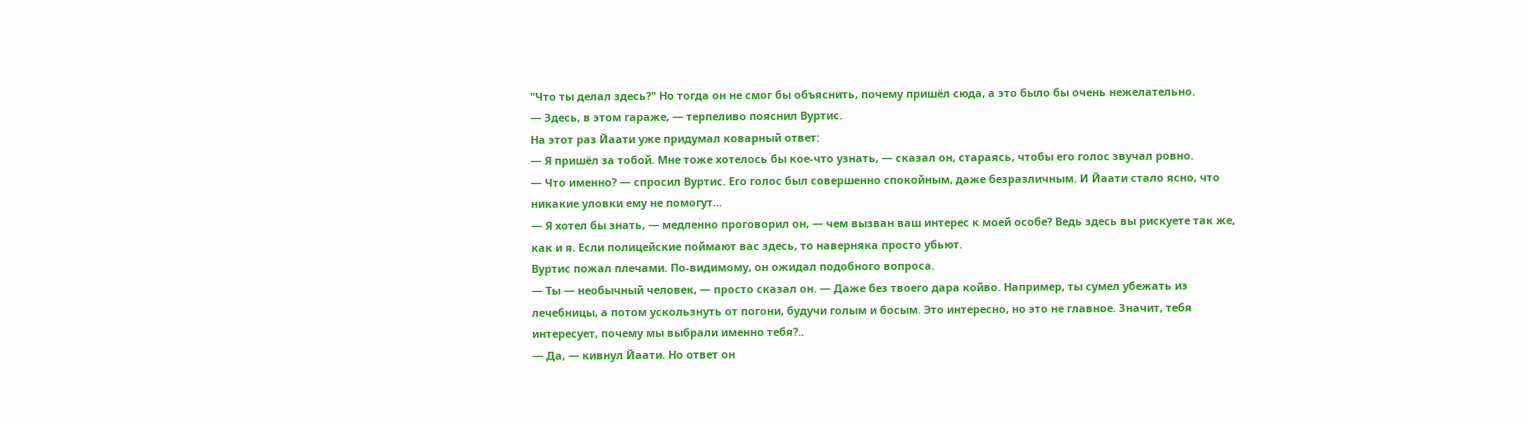"Что ты делал здесь?" Но тогда он не смог бы объяснить, почему пришёл сюда, а это было бы очень нежелательно.
— Здесь, в этом гараже, — терпеливо пояснил Вуртис.
На этот раз Йаати уже придумал коварный ответ:
— Я пришёл за тобой. Мне тоже хотелось бы кое-что узнать, — сказал он, стараясь, чтобы его голос звучал ровно.
— Что именно? — спросил Вуртис. Его голос был совершенно спокойным, даже безразличным. И Йаати стало ясно, что никакие уловки ему не помогут...
— Я хотел бы знать, — медленно проговорил он, — чем вызван ваш интерес к моей особе? Ведь здесь вы рискуете так же, как и я. Если полицейские поймают вас здесь, то наверняка просто убьют.
Вуртис пожал плечами. По-видимому, он ожидал подобного вопроса.
— Ты — необычный человек, — просто сказал он. — Даже без твоего дара койво. Например, ты сумел убежать из лечебницы, а потом ускользнуть от погони, будучи голым и босым. Это интересно, но это не главное. Значит, тебя интересует, почему мы выбрали именно тебя?..
— Да, — кивнул Йаати. Но ответ он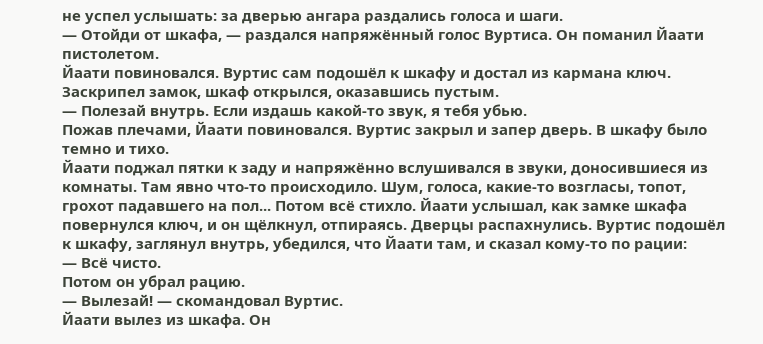не успел услышать: за дверью ангара раздались голоса и шаги.
— Отойди от шкафа, — раздался напряжённый голос Вуртиса. Он поманил Йаати пистолетом.
Йаати повиновался. Вуртис сам подошёл к шкафу и достал из кармана ключ. Заскрипел замок, шкаф открылся, оказавшись пустым.
— Полезай внутрь. Если издашь какой-то звук, я тебя убью.
Пожав плечами, Йаати повиновался. Вуртис закрыл и запер дверь. В шкафу было темно и тихо.
Йаати поджал пятки к заду и напряжённо вслушивался в звуки, доносившиеся из комнаты. Там явно что-то происходило. Шум, голоса, какие-то возгласы, топот, грохот падавшего на пол... Потом всё стихло. Йаати услышал, как замке шкафа повернулся ключ, и он щёлкнул, отпираясь. Дверцы распахнулись. Вуртис подошёл к шкафу, заглянул внутрь, убедился, что Йаати там, и сказал кому-то по рации:
— Всё чисто.
Потом он убрал рацию.
— Вылезай! — скомандовал Вуртис.
Йаати вылез из шкафа. Он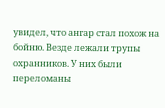увидел, что ангар стал похож на бойню. Везде лежали трупы охранников. У них были переломаны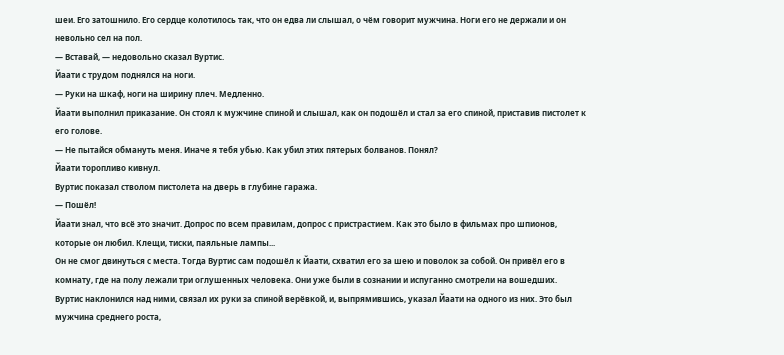шеи. Его затошнило. Его сердце колотилось так, что он едва ли слышал, о чём говорит мужчина. Ноги его не держали и он невольно сел на пол.
— Вставай, — недовольно сказал Вуртис.
Йаати с трудом поднялся на ноги.
— Руки на шкаф, ноги на ширину плеч. Медленно.
Йаати выполнил приказание. Он стоял к мужчине спиной и слышал, как он подошёл и стал за его спиной, приставив пистолет к его голове.
— Не пытайся обмануть меня. Иначе я тебя убью. Как убил этих пятерых болванов. Понял?
Йаати торопливо кивнул.
Вуртис показал стволом пистолета на дверь в глубине гаража.
— Пошёл!
Йаати знал, что всё это значит. Допрос по всем правилам, допрос с пристрастием. Как это было в фильмах про шпионов, которые он любил. Клещи, тиски, паяльные лампы...
Он не смог двинуться с места. Тогда Вуртис сам подошёл к Йаати, схватил его за шею и поволок за собой. Он привёл его в комнату, где на полу лежали три оглушенных человека. Они уже были в сознании и испуганно смотрели на вошедших. Вуртис наклонился над ними, связал их руки за спиной верёвкой, и, выпрямившись, указал Йаати на одного из них. Это был мужчина среднего роста,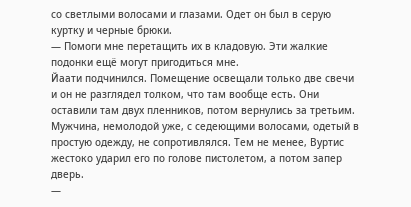со светлыми волосами и глазами. Одет он был в серую куртку и черные брюки.
— Помоги мне перетащить их в кладовую. Эти жалкие подонки ещё могут пригодиться мне.
Йаати подчинился. Помещение освещали только две свечи и он не разглядел толком, что там вообще есть. Они оставили там двух пленников, потом вернулись за третьим. Мужчина, немолодой уже, с седеющими волосами, одетый в простую одежду, не сопротивлялся. Тем не менее, Вуртис жестоко ударил его по голове пистолетом, а потом запер дверь.
—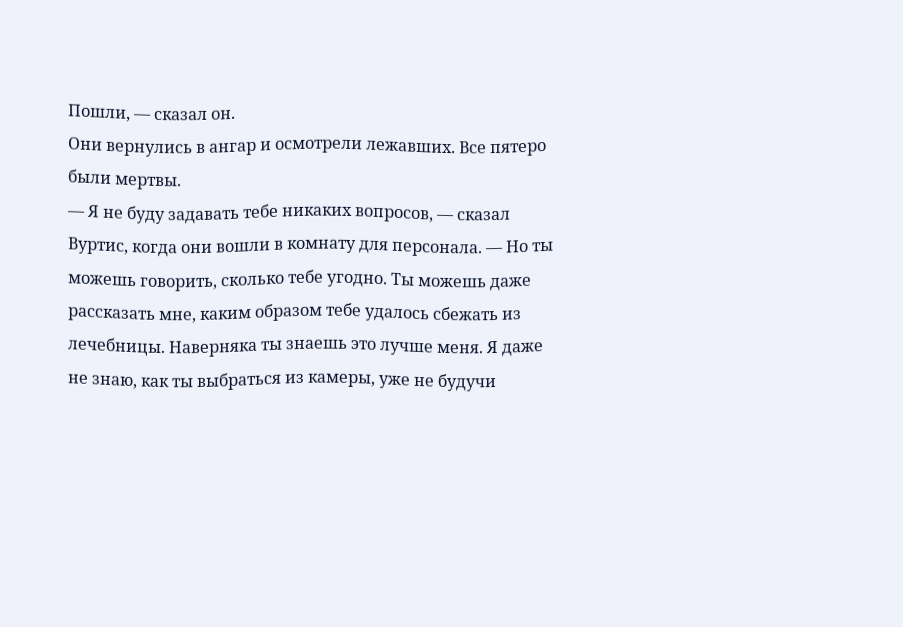Пошли, — сказал он.
Они вернулись в ангар и осмотрели лежавших. Все пятеро были мертвы.
— Я не буду задавать тебе никаких вопросов, — сказал Вуртис, когда они вошли в комнату для персонала. — Но ты можешь говорить, сколько тебе угодно. Ты можешь даже рассказать мне, каким образом тебе удалось сбежать из лечебницы. Наверняка ты знаешь это лучше меня. Я даже не знаю, как ты выбраться из камеры, уже не будучи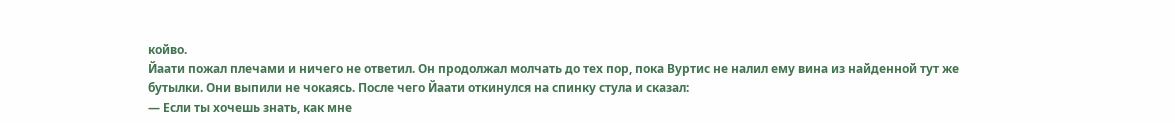койво.
Йаати пожал плечами и ничего не ответил. Он продолжал молчать до тех пор, пока Вуртис не налил ему вина из найденной тут же бутылки. Они выпили не чокаясь. После чего Йаати откинулся на спинку стула и сказал:
— Если ты хочешь знать, как мне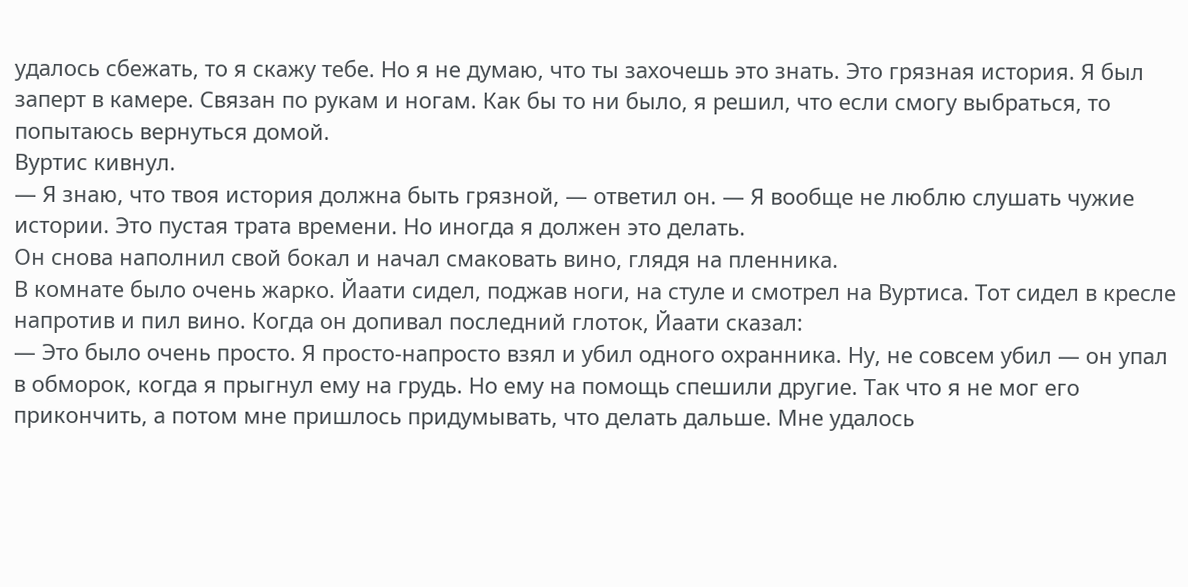удалось сбежать, то я скажу тебе. Но я не думаю, что ты захочешь это знать. Это грязная история. Я был заперт в камере. Связан по рукам и ногам. Как бы то ни было, я решил, что если смогу выбраться, то попытаюсь вернуться домой.
Вуртис кивнул.
— Я знаю, что твоя история должна быть грязной, — ответил он. — Я вообще не люблю слушать чужие истории. Это пустая трата времени. Но иногда я должен это делать.
Он снова наполнил свой бокал и начал смаковать вино, глядя на пленника.
В комнате было очень жарко. Йаати сидел, поджав ноги, на стуле и смотрел на Вуртиса. Тот сидел в кресле напротив и пил вино. Когда он допивал последний глоток, Йаати сказал:
— Это было очень просто. Я просто-напросто взял и убил одного охранника. Ну, не совсем убил — он упал в обморок, когда я прыгнул ему на грудь. Но ему на помощь спешили другие. Так что я не мог его прикончить, а потом мне пришлось придумывать, что делать дальше. Мне удалось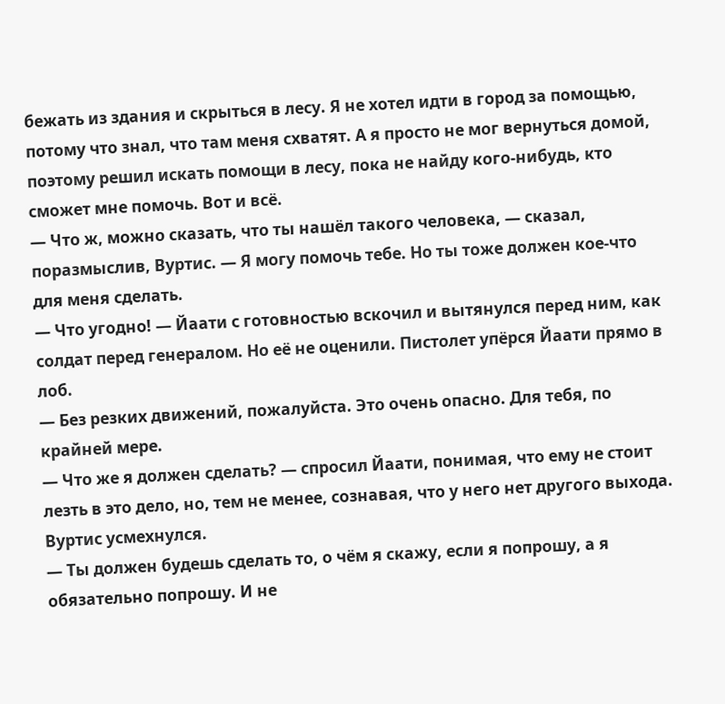бежать из здания и скрыться в лесу. Я не хотел идти в город за помощью, потому что знал, что там меня схватят. А я просто не мог вернуться домой, поэтому решил искать помощи в лесу, пока не найду кого-нибудь, кто сможет мне помочь. Вот и всё.
— Что ж, можно сказать, что ты нашёл такого человека, — сказал, поразмыслив, Вуртис. — Я могу помочь тебе. Но ты тоже должен кое-что для меня сделать.
— Что угодно! — Йаати с готовностью вскочил и вытянулся перед ним, как солдат перед генералом. Но её не оценили. Пистолет упёрся Йаати прямо в лоб.
— Без резких движений, пожалуйста. Это очень опасно. Для тебя, по крайней мере.
— Что же я должен сделать? — спросил Йаати, понимая, что ему не стоит лезть в это дело, но, тем не менее, сознавая, что у него нет другого выхода. Вуртис усмехнулся.
— Ты должен будешь сделать то, о чём я скажу, если я попрошу, а я обязательно попрошу. И не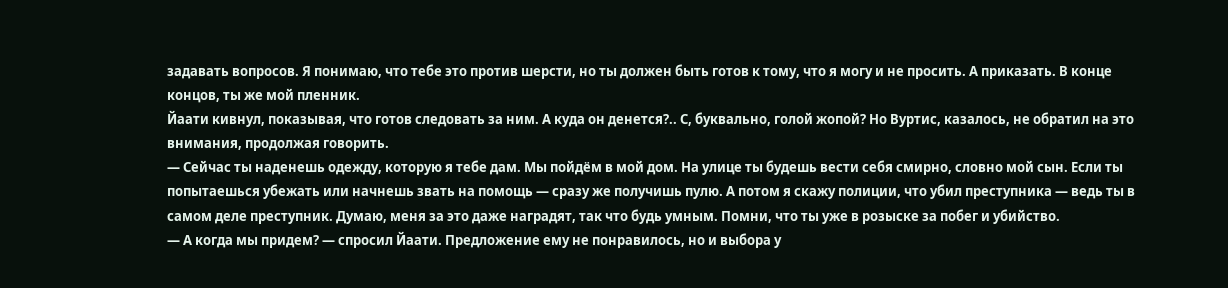задавать вопросов. Я понимаю, что тебе это против шерсти, но ты должен быть готов к тому, что я могу и не просить. А приказать. В конце концов, ты же мой пленник.
Йаати кивнул, показывая, что готов следовать за ним. А куда он денется?.. С, буквально, голой жопой? Но Вуртис, казалось, не обратил на это внимания, продолжая говорить.
— Сейчас ты наденешь одежду, которую я тебе дам. Мы пойдём в мой дом. На улице ты будешь вести себя смирно, словно мой сын. Если ты попытаешься убежать или начнешь звать на помощь — сразу же получишь пулю. А потом я скажу полиции, что убил преступника — ведь ты в самом деле преступник. Думаю, меня за это даже наградят, так что будь умным. Помни, что ты уже в розыске за побег и убийство.
— А когда мы придем? — спросил Йаати. Предложение ему не понравилось, но и выбора у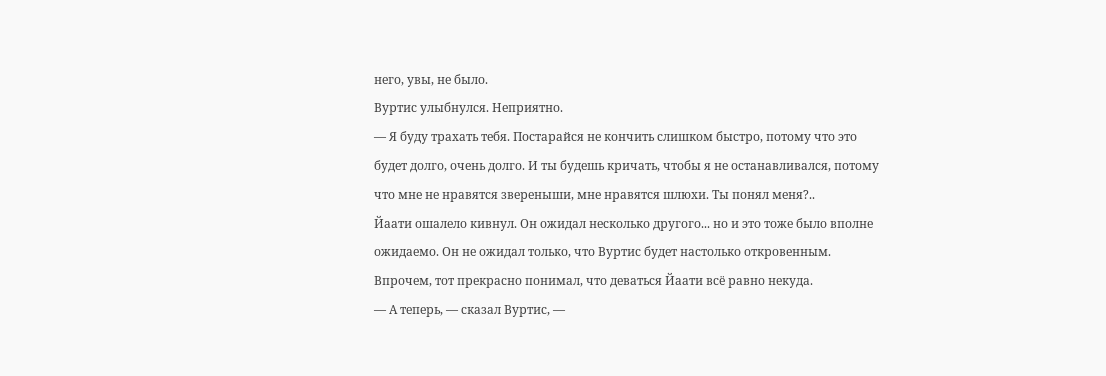него, увы, не было.
Вуртис улыбнулся. Неприятно.
— Я буду трахать тебя. Постарайся не кончить слишком быстро, потому что это будет долго, очень долго. И ты будешь кричать, чтобы я не останавливался, потому что мне не нравятся звереныши, мне нравятся шлюхи. Ты понял меня?..
Йаати ошалело кивнул. Он ожидал несколько другого... но и это тоже было вполне ожидаемо. Он не ожидал только, что Вуртис будет настолько откровенным. Впрочем, тот прекрасно понимал, что деваться Йаати всё равно некуда.
— А теперь, — сказал Вуртис, —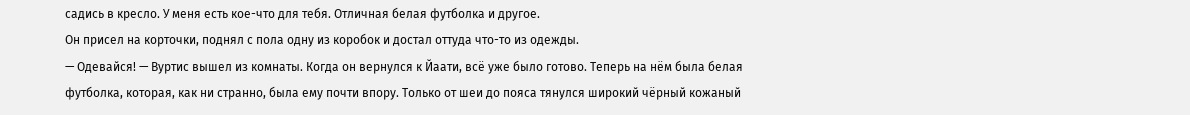садись в кресло. У меня есть кое-что для тебя. Отличная белая футболка и другое.
Он присел на корточки, поднял с пола одну из коробок и достал оттуда что-то из одежды.
— Одевайся! — Вуртис вышел из комнаты. Когда он вернулся к Йаати, всё уже было готово. Теперь на нём была белая футболка, которая, как ни странно, была ему почти впору. Только от шеи до пояса тянулся широкий чёрный кожаный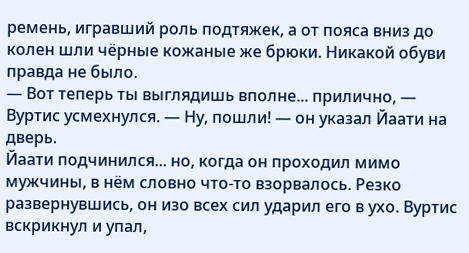ремень, игравший роль подтяжек, а от пояса вниз до колен шли чёрные кожаные же брюки. Никакой обуви правда не было.
— Вот теперь ты выглядишь вполне... прилично, — Вуртис усмехнулся. — Ну, пошли! — он указал Йаати на дверь.
Йаати подчинился... но, когда он проходил мимо мужчины, в нём словно что-то взорвалось. Резко развернувшись, он изо всех сил ударил его в ухо. Вуртис вскрикнул и упал,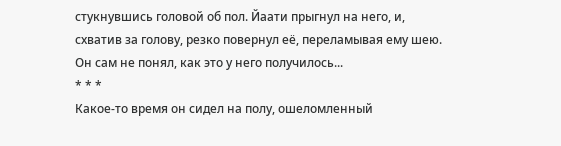стукнувшись головой об пол. Йаати прыгнул на него, и, схватив за голову, резко повернул её, переламывая ему шею. Он сам не понял, как это у него получилось...
* * *
Какое-то время он сидел на полу, ошеломленный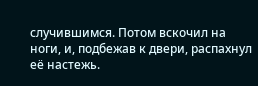случившимся. Потом вскочил на ноги, и, подбежав к двери, распахнул её настежь.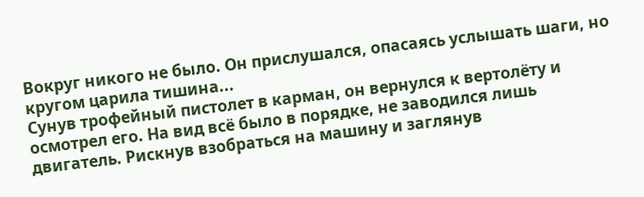Вокруг никого не было. Он прислушался, опасаясь услышать шаги, но кругом царила тишина...
Сунув трофейный пистолет в карман, он вернулся к вертолёту и осмотрел его. На вид всё было в порядке, не заводился лишь двигатель. Рискнув взобраться на машину и заглянув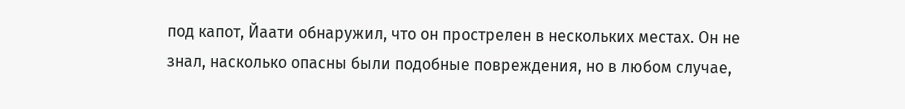под капот, Йаати обнаружил, что он прострелен в нескольких местах. Он не знал, насколько опасны были подобные повреждения, но в любом случае,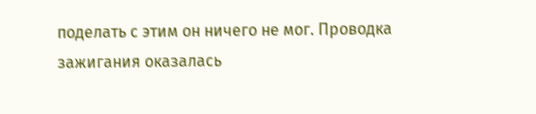поделать с этим он ничего не мог. Проводка зажигания оказалась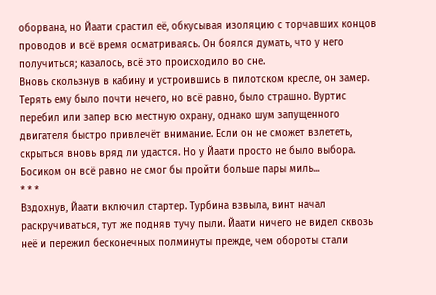оборвана, но Йаати срастил её, обкусывая изоляцию с торчавших концов проводов и всё время осматриваясь. Он боялся думать, что у него получиться; казалось, всё это происходило во сне.
Вновь скользнув в кабину и устроившись в пилотском кресле, он замер. Терять ему было почти нечего, но всё равно, было страшно. Вуртис перебил или запер всю местную охрану, однако шум запущенного двигателя быстро привлечёт внимание. Если он не сможет взлететь, скрыться вновь вряд ли удастся. Но у Йаати просто не было выбора. Босиком он всё равно не смог бы пройти больше пары миль...
* * *
Вздохнув, Йаати включил стартер. Турбина взвыла, винт начал раскручиваться, тут же подняв тучу пыли. Йаати ничего не видел сквозь неё и пережил бесконечных полминуты прежде, чем обороты стали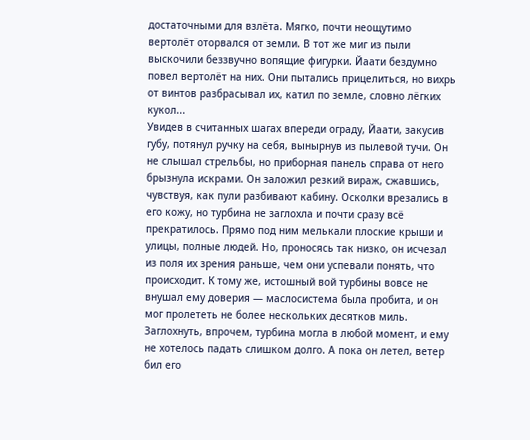достаточными для взлёта. Мягко, почти неощутимо вертолёт оторвался от земли. В тот же миг из пыли выскочили беззвучно вопящие фигурки. Йаати бездумно повел вертолёт на них. Они пытались прицелиться, но вихрь от винтов разбрасывал их, катил по земле, словно лёгких кукол...
Увидев в считанных шагах впереди ограду, Йаати, закусив губу, потянул ручку на себя, вынырнув из пылевой тучи. Он не слышал стрельбы, но приборная панель справа от него брызнула искрами. Он заложил резкий вираж, сжавшись, чувствуя, как пули разбивают кабину. Осколки врезались в его кожу, но турбина не заглохла и почти сразу всё прекратилось. Прямо под ним мелькали плоские крыши и улицы, полные людей. Но, проносясь так низко, он исчезал из поля их зрения раньше, чем они успевали понять, что происходит. К тому же, истошный вой турбины вовсе не внушал ему доверия — маслосистема была пробита, и он мог пролететь не более нескольких десятков миль. Заглохнуть, впрочем, турбина могла в любой момент, и ему не хотелось падать слишком долго. А пока он летел, ветер бил его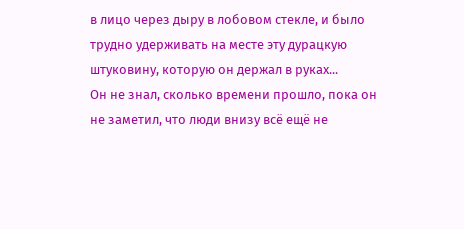в лицо через дыру в лобовом стекле, и было трудно удерживать на месте эту дурацкую штуковину, которую он держал в руках...
Он не знал, сколько времени прошло, пока он не заметил, что люди внизу всё ещё не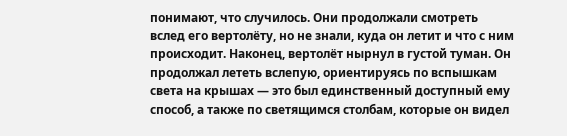понимают, что случилось. Они продолжали смотреть вслед его вертолёту, но не знали, куда он летит и что с ним происходит. Наконец, вертолёт нырнул в густой туман. Он продолжал лететь вслепую, ориентируясь по вспышкам света на крышах — это был единственный доступный ему способ, а также по светящимся столбам, которые он видел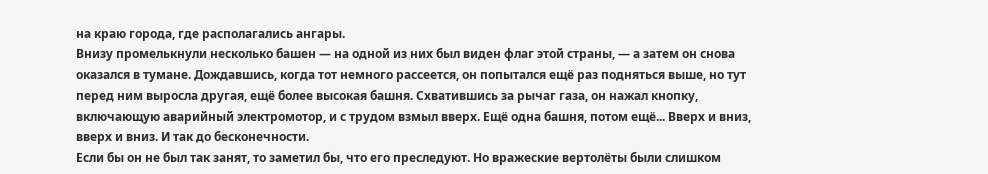на краю города, где располагались ангары.
Внизу промелькнули несколько башен — на одной из них был виден флаг этой страны, — а затем он снова оказался в тумане. Дождавшись, когда тот немного рассеется, он попытался ещё раз подняться выше, но тут перед ним выросла другая, ещё более высокая башня. Схватившись за рычаг газа, он нажал кнопку, включающую аварийный электромотор, и с трудом взмыл вверх. Ещё одна башня, потом ещё... Вверх и вниз, вверх и вниз. И так до бесконечности.
Если бы он не был так занят, то заметил бы, что его преследуют. Но вражеские вертолёты были слишком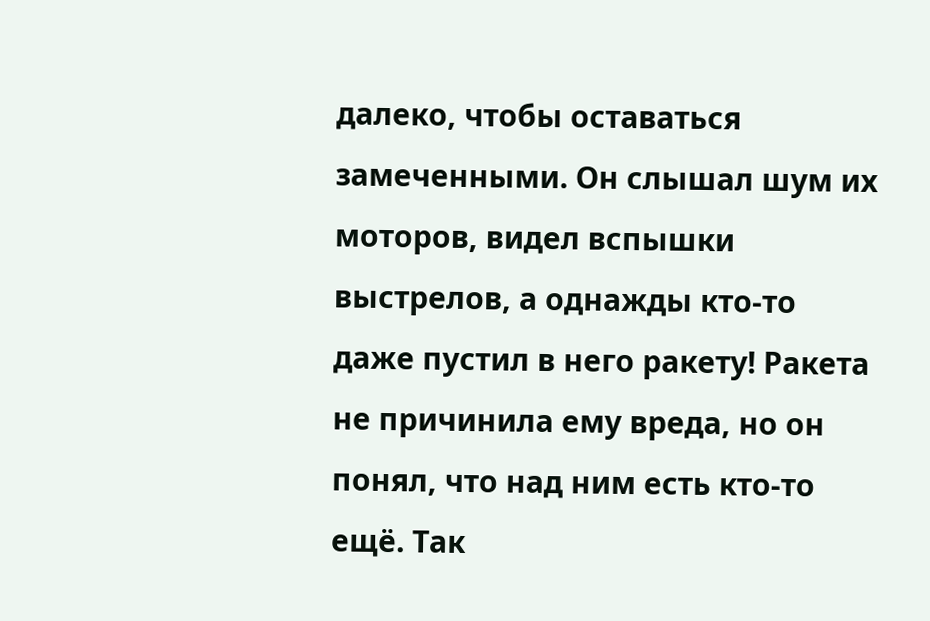далеко, чтобы оставаться замеченными. Он слышал шум их моторов, видел вспышки выстрелов, а однажды кто-то даже пустил в него ракету! Ракета не причинила ему вреда, но он понял, что над ним есть кто-то ещё. Так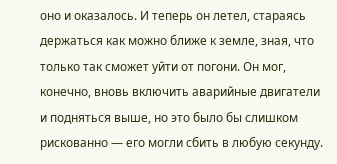оно и оказалось. И теперь он летел, стараясь держаться как можно ближе к земле, зная, что только так сможет уйти от погони. Он мог, конечно, вновь включить аварийные двигатели и подняться выше, но это было бы слишком рискованно — его могли сбить в любую секунду.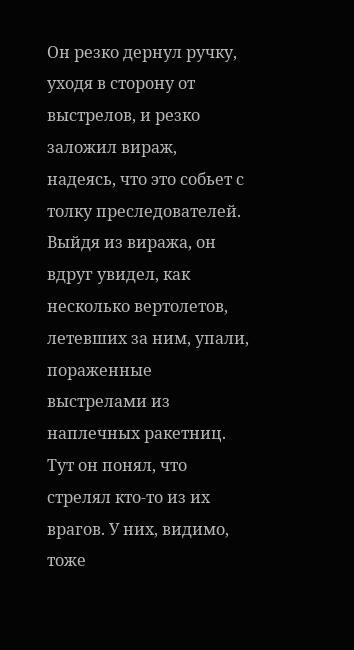Он резко дернул ручку, уходя в сторону от выстрелов, и резко заложил вираж, надеясь, что это собьет с толку преследователей. Выйдя из виража, он вдруг увидел, как несколько вертолетов, летевших за ним, упали, пораженные выстрелами из наплечных ракетниц. Тут он понял, что стрелял кто-то из их врагов. У них, видимо, тоже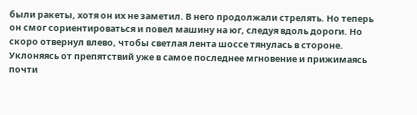были ракеты, хотя он их не заметил. В него продолжали стрелять. Но теперь он смог сориентироваться и повел машину на юг, следуя вдоль дороги. Но скоро отвернул влево, чтобы светлая лента шоссе тянулась в стороне. Уклоняясь от препятствий уже в самое последнее мгновение и прижимаясь почти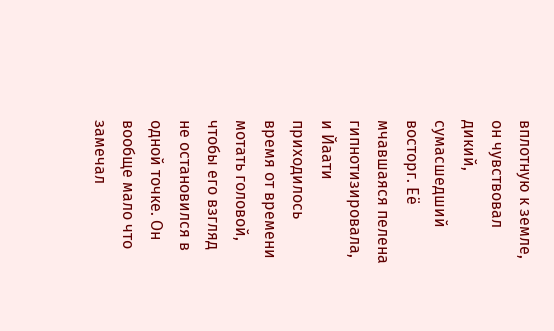вплотную к земле, он чувствовал дикий, сумасшедший восторг. Её мчавшаяся пелена гипнотизировала, и Йаати приходилось время от времени мотать головой, чтобы его взгляд не остановился в одной точке. Он вообще мало что замечал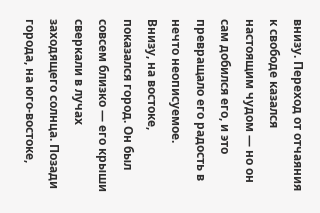внизу. Переход от отчаяния к свободе казался настоящим чудом — но он сам добился его, и это превращало его радость в нечто неописуемое.
Внизу, на востоке, показался город. Он был совсем близко — его крыши сверкали в лучах заходящего солнца. Позади города, на юго-востоке,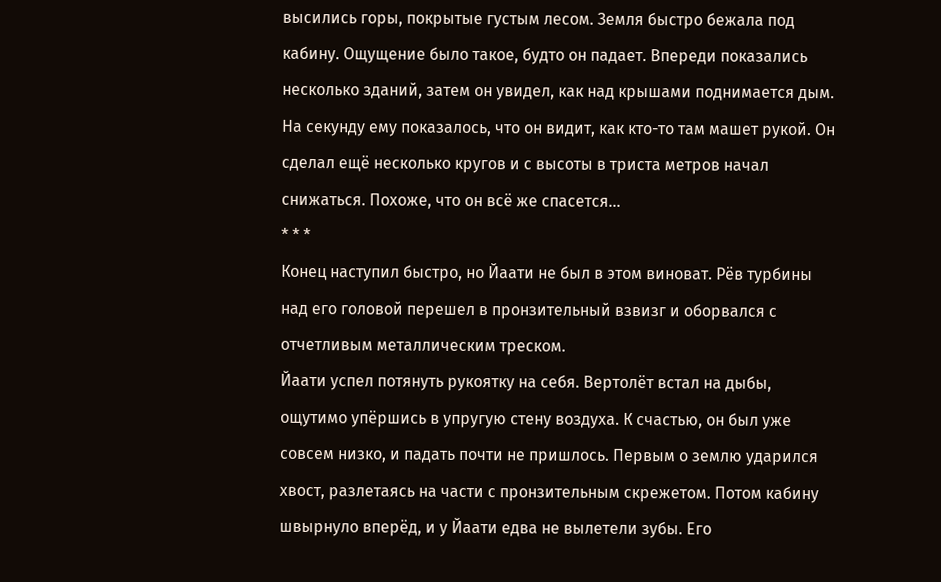высились горы, покрытые густым лесом. Земля быстро бежала под кабину. Ощущение было такое, будто он падает. Впереди показались несколько зданий, затем он увидел, как над крышами поднимается дым. На секунду ему показалось, что он видит, как кто-то там машет рукой. Он сделал ещё несколько кругов и с высоты в триста метров начал снижаться. Похоже, что он всё же спасется...
* * *
Конец наступил быстро, но Йаати не был в этом виноват. Рёв турбины над его головой перешел в пронзительный взвизг и оборвался с отчетливым металлическим треском.
Йаати успел потянуть рукоятку на себя. Вертолёт встал на дыбы, ощутимо упёршись в упругую стену воздуха. К счастью, он был уже совсем низко, и падать почти не пришлось. Первым о землю ударился хвост, разлетаясь на части с пронзительным скрежетом. Потом кабину швырнуло вперёд, и у Йаати едва не вылетели зубы. Его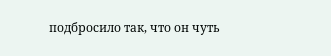подбросило так, что он чуть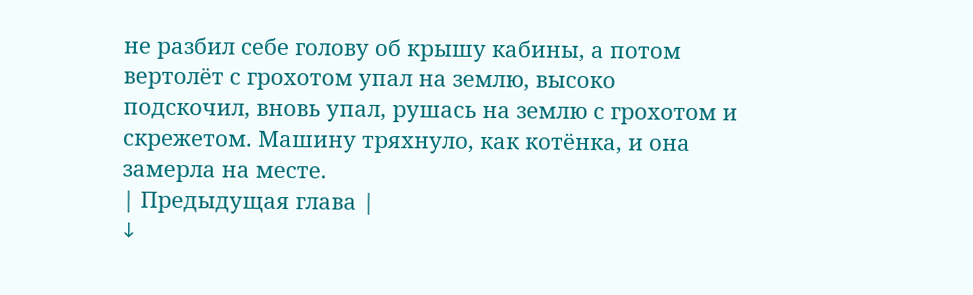не разбил себе голову об крышу кабины, а потом вертолёт с грохотом упал на землю, высоко подскочил, вновь упал, рушась на землю с грохотом и скрежетом. Машину тряхнуло, как котёнка, и она замерла на месте.
| Предыдущая глава |
↓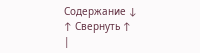Содержание ↓
↑ Свернуть ↑
|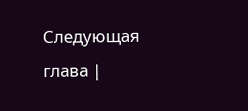Следующая глава |